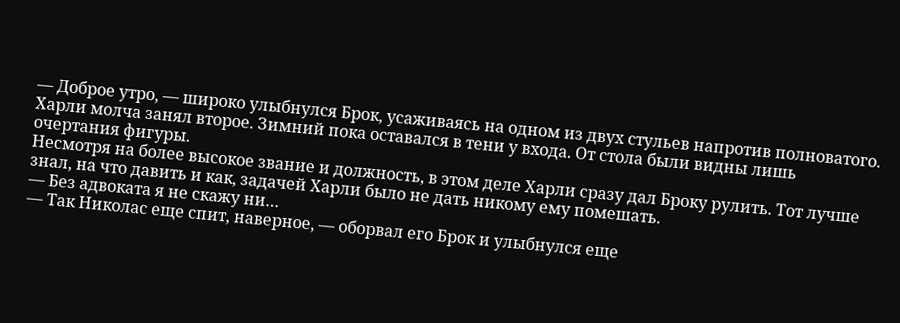— Доброе утро, — широко улыбнулся Брок, усаживаясь на одном из двух стульев напротив полноватого.
Харли молча занял второе. Зимний пока оставался в тени у входа. От стола были видны лишь очертания фигуры.
Несмотря на более высокое звание и должность, в этом деле Харли сразу дал Броку рулить. Тот лучше знал, на что давить и как, задачей Харли было не дать никому ему помешать.
— Без адвоката я не скажу ни…
— Так Николас еще спит, наверное, — оборвал его Брок и улыбнулся еще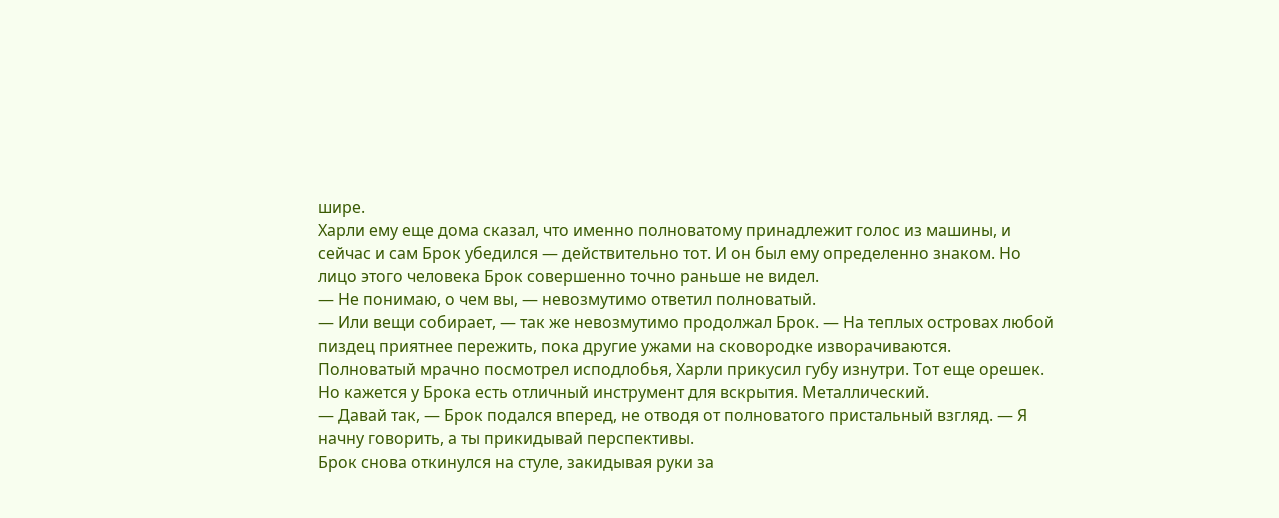шире.
Харли ему еще дома сказал, что именно полноватому принадлежит голос из машины, и сейчас и сам Брок убедился — действительно тот. И он был ему определенно знаком. Но лицо этого человека Брок совершенно точно раньше не видел.
— Не понимаю, о чем вы, — невозмутимо ответил полноватый.
— Или вещи собирает, — так же невозмутимо продолжал Брок. — На теплых островах любой пиздец приятнее пережить, пока другие ужами на сковородке изворачиваются.
Полноватый мрачно посмотрел исподлобья, Харли прикусил губу изнутри. Тот еще орешек. Но кажется у Брока есть отличный инструмент для вскрытия. Металлический.
— Давай так, — Брок подался вперед, не отводя от полноватого пристальный взгляд. — Я начну говорить, а ты прикидывай перспективы.
Брок снова откинулся на стуле, закидывая руки за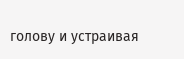голову и устраивая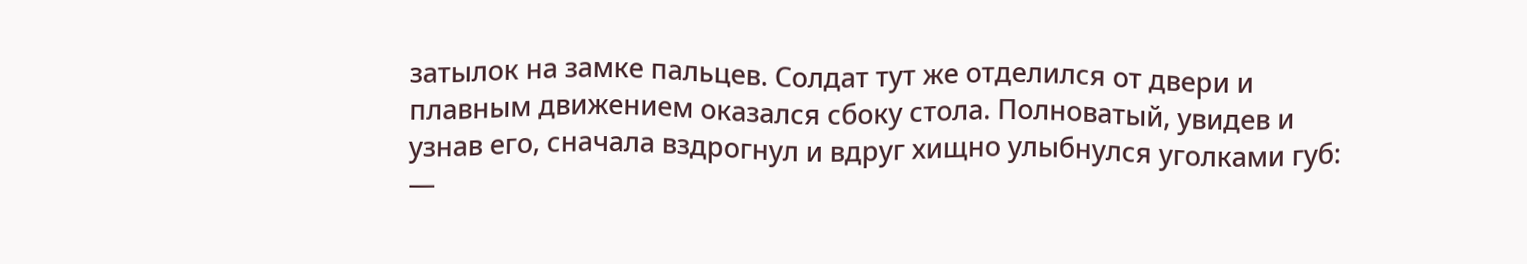затылок на замке пальцев. Солдат тут же отделился от двери и плавным движением оказался сбоку стола. Полноватый, увидев и узнав его, сначала вздрогнул и вдруг хищно улыбнулся уголками губ:
—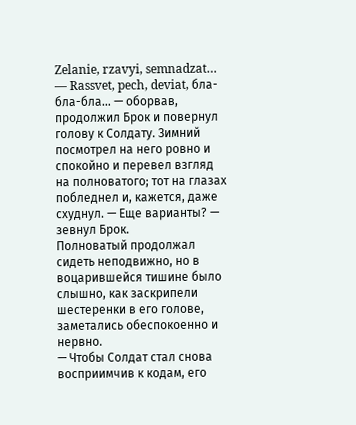Zelanie, rzavyi, semnadzat…
— Rassvet, pech, deviat, бла-бла-бла… — оборвав, продолжил Брок и повернул голову к Солдату. Зимний посмотрел на него ровно и спокойно и перевел взгляд на полноватого; тот на глазах побледнел и, кажется, даже схуднул. — Еще варианты? — зевнул Брок.
Полноватый продолжал сидеть неподвижно, но в воцарившейся тишине было слышно, как заскрипели шестеренки в его голове, заметались обеспокоенно и нервно.
— Чтобы Солдат стал снова восприимчив к кодам, его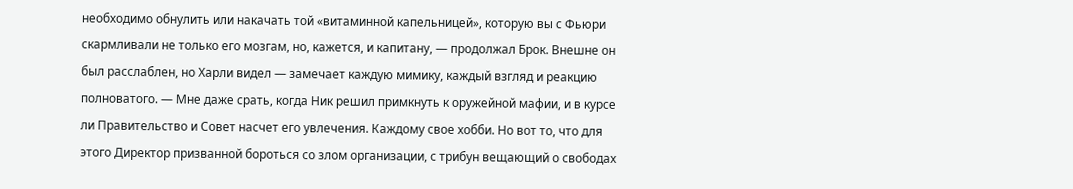необходимо обнулить или накачать той «витаминной капельницей», которую вы с Фьюри скармливали не только его мозгам, но, кажется, и капитану, — продолжал Брок. Внешне он был расслаблен, но Харли видел — замечает каждую мимику, каждый взгляд и реакцию полноватого. — Мне даже срать, когда Ник решил примкнуть к оружейной мафии, и в курсе ли Правительство и Совет насчет его увлечения. Каждому свое хобби. Но вот то, что для этого Директор призванной бороться со злом организации, с трибун вещающий о свободах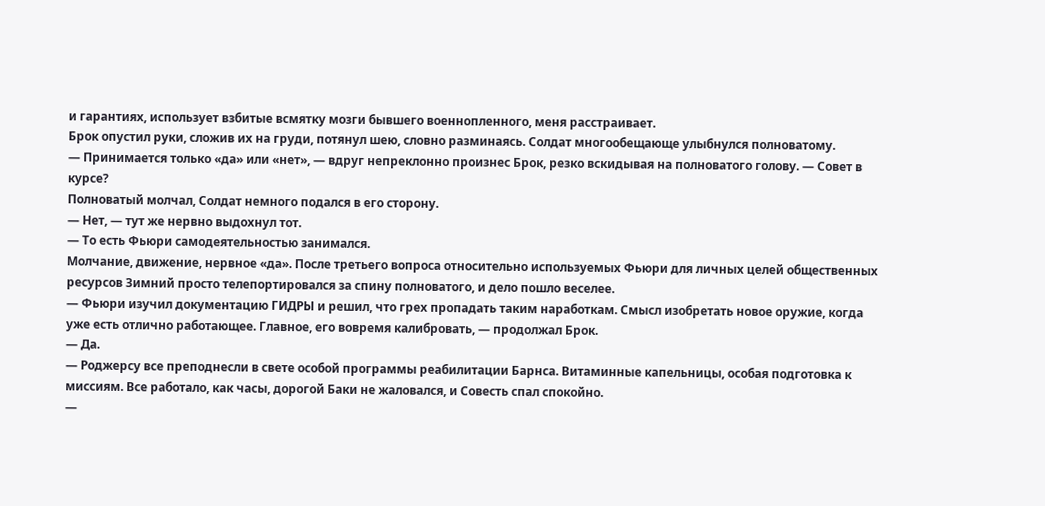и гарантиях, использует взбитые всмятку мозги бывшего военнопленного, меня расстраивает.
Брок опустил руки, сложив их на груди, потянул шею, словно разминаясь. Солдат многообещающе улыбнулся полноватому.
— Принимается только «да» или «нет», — вдруг непреклонно произнес Брок, резко вскидывая на полноватого голову. — Совет в курсе?
Полноватый молчал, Солдат немного подался в его сторону.
— Нет, — тут же нервно выдохнул тот.
— То есть Фьюри самодеятельностью занимался.
Молчание, движение, нервное «да». После третьего вопроса относительно используемых Фьюри для личных целей общественных ресурсов Зимний просто телепортировался за спину полноватого, и дело пошло веселее.
— Фьюри изучил документацию ГИДРЫ и решил, что грех пропадать таким наработкам. Смысл изобретать новое оружие, когда уже есть отлично работающее. Главное, его вовремя калибровать, — продолжал Брок.
— Да.
— Роджерсу все преподнесли в свете особой программы реабилитации Барнса. Витаминные капельницы, особая подготовка к миссиям. Все работало, как часы, дорогой Баки не жаловался, и Совесть спал спокойно.
—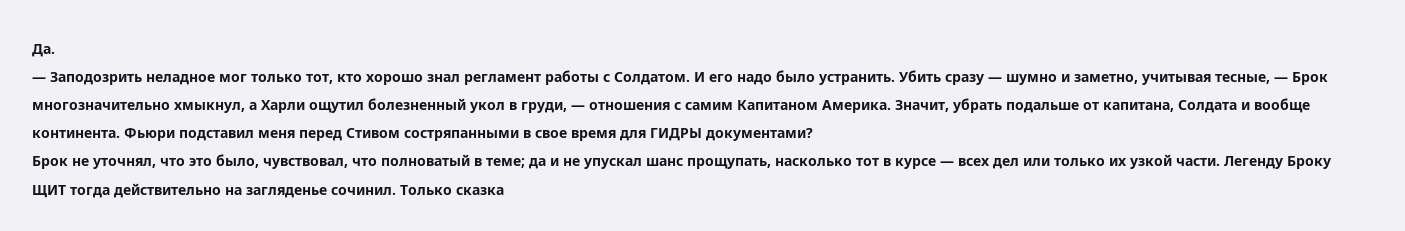Да.
— Заподозрить неладное мог только тот, кто хорошо знал регламент работы с Солдатом. И его надо было устранить. Убить сразу — шумно и заметно, учитывая тесные, — Брок многозначительно хмыкнул, а Харли ощутил болезненный укол в груди, — отношения с самим Капитаном Америка. Значит, убрать подальше от капитана, Солдата и вообще континента. Фьюри подставил меня перед Стивом состряпанными в свое время для ГИДРЫ документами?
Брок не уточнял, что это было, чувствовал, что полноватый в теме; да и не упускал шанс прощупать, насколько тот в курсе — всех дел или только их узкой части. Легенду Броку ЩИТ тогда действительно на загляденье сочинил. Только сказка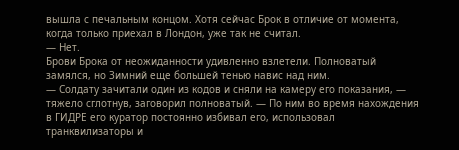вышла с печальным концом. Хотя сейчас Брок в отличие от момента, когда только приехал в Лондон, уже так не считал.
— Нет.
Брови Брока от неожиданности удивленно взлетели. Полноватый замялся, но Зимний еще большей тенью навис над ним.
— Солдату зачитали один из кодов и сняли на камеру его показания, — тяжело сглотнув, заговорил полноватый. — По ним во время нахождения в ГИДРЕ его куратор постоянно избивал его, использовал транквилизаторы и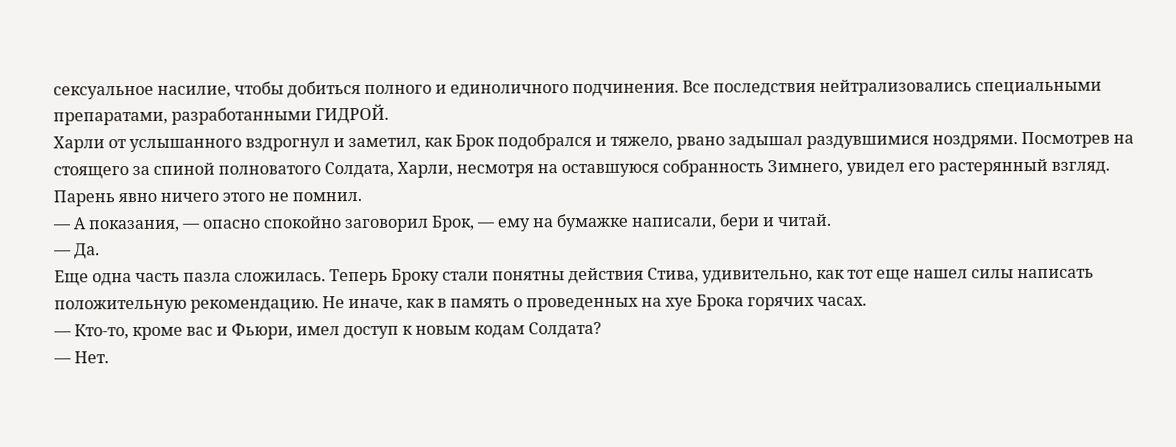сексуальное насилие, чтобы добиться полного и единоличного подчинения. Все последствия нейтрализовались специальными препаратами, разработанными ГИДРОЙ.
Харли от услышанного вздрогнул и заметил, как Брок подобрался и тяжело, рвано задышал раздувшимися ноздрями. Посмотрев на стоящего за спиной полноватого Солдата, Харли, несмотря на оставшуюся собранность Зимнего, увидел его растерянный взгляд. Парень явно ничего этого не помнил.
— А показания, — опасно спокойно заговорил Брок, — ему на бумажке написали, бери и читай.
— Да.
Еще одна часть пазла сложилась. Теперь Броку стали понятны действия Стива, удивительно, как тот еще нашел силы написать положительную рекомендацию. Не иначе, как в память о проведенных на хуе Брока горячих часах.
— Кто-то, кроме вас и Фьюри, имел доступ к новым кодам Солдата?
— Нет.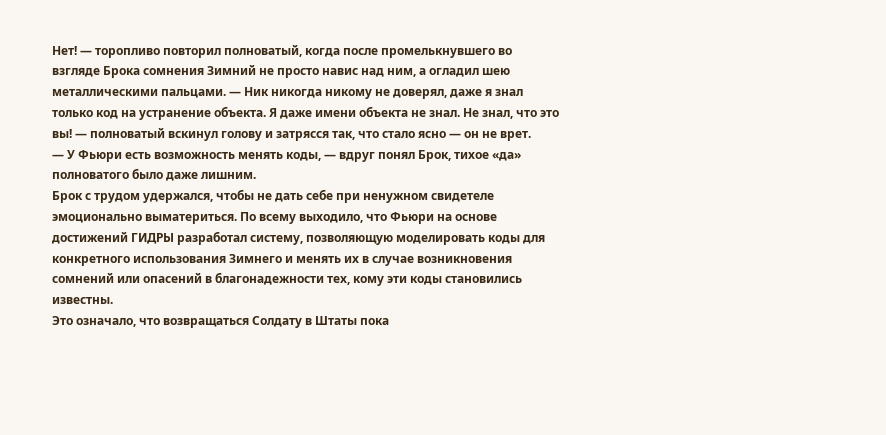Нет! — торопливо повторил полноватый, когда после промелькнувшего во взгляде Брока сомнения Зимний не просто навис над ним, а огладил шею металлическими пальцами. — Ник никогда никому не доверял, даже я знал только код на устранение объекта. Я даже имени объекта не знал. Не знал, что это вы! — полноватый вскинул голову и затрясся так, что стало ясно — он не врет.
— У Фьюри есть возможность менять коды, — вдруг понял Брок, тихое «да» полноватого было даже лишним.
Брок с трудом удержался, чтобы не дать себе при ненужном свидетеле эмоционально выматериться. По всему выходило, что Фьюри на основе достижений ГИДРЫ разработал систему, позволяющую моделировать коды для конкретного использования Зимнего и менять их в случае возникновения сомнений или опасений в благонадежности тех, кому эти коды становились известны.
Это означало, что возвращаться Солдату в Штаты пока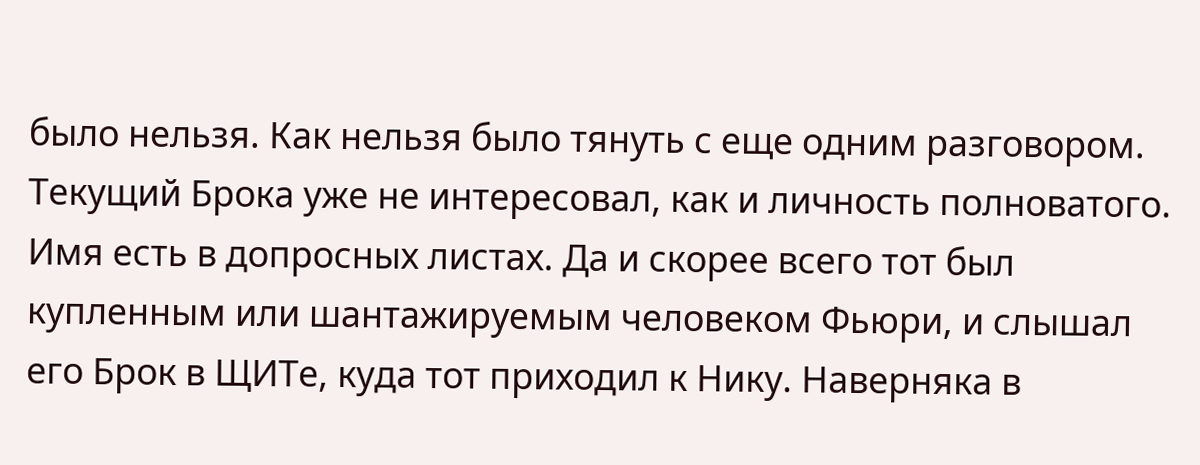было нельзя. Как нельзя было тянуть с еще одним разговором. Текущий Брока уже не интересовал, как и личность полноватого. Имя есть в допросных листах. Да и скорее всего тот был купленным или шантажируемым человеком Фьюри, и слышал его Брок в ЩИТе, куда тот приходил к Нику. Наверняка в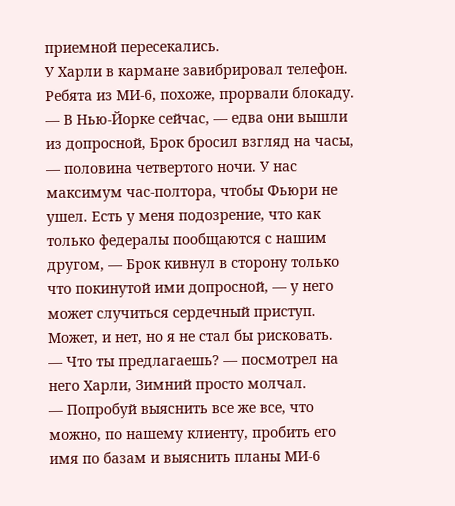приемной пересекались.
У Харли в кармане завибрировал телефон. Ребята из МИ-6, похоже, прорвали блокаду.
— В Нью-Йорке сейчас, — едва они вышли из допросной, Брок бросил взгляд на часы, — половина четвертого ночи. У нас максимум час-полтора, чтобы Фьюри не ушел. Есть у меня подозрение, что как только федералы пообщаются с нашим другом, — Брок кивнул в сторону только что покинутой ими допросной, — у него может случиться сердечный приступ. Может, и нет, но я не стал бы рисковать.
— Что ты предлагаешь? — посмотрел на него Харли, Зимний просто молчал.
— Попробуй выяснить все же все, что можно, по нашему клиенту, пробить его имя по базам и выяснить планы МИ-6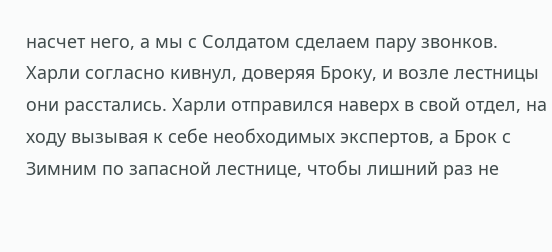насчет него, а мы с Солдатом сделаем пару звонков.
Харли согласно кивнул, доверяя Броку, и возле лестницы они расстались. Харли отправился наверх в свой отдел, на ходу вызывая к себе необходимых экспертов, а Брок с Зимним по запасной лестнице, чтобы лишний раз не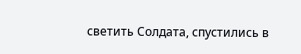светить Солдата, спустились в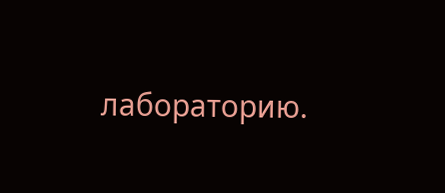лабораторию.